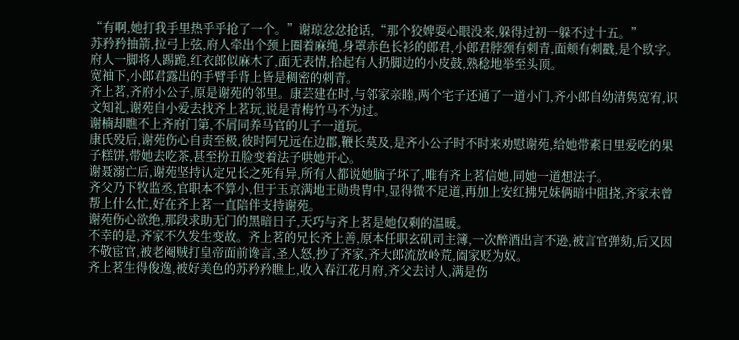“有啊,她打我手里热乎乎抢了一个。”谢琼忿忿抢话,“那个狡婢耍心眼没来,躲得过初一躲不过十五。”
苏矜矜抽箭,拉弓上弦,府人牵出个颈上圈着麻绳,身罩赤色长衫的郎君,小郎君脖颈有刺青,面颊有刺戳,是个镹字。
府人一脚将人踢跪,红衣郎似麻木了,面无表情,拾起有人扔脚边的小皮鼓,熟稔地举至头顶。
宽袖下,小郎君露出的手臂手背上皆是稠密的刺青。
齐上茗,齐府小公子,原是谢苑的邻里。康芸建在时,与邻家亲睦,两个宅子还通了一道小门,齐小郎自幼清隽宽宥,识文知礼,谢苑自小爱去找齐上茗玩,说是青梅竹马不为过。
谢楠却瞧不上齐府门第,不屑同养马官的儿子一道玩。
康氏殁后,谢苑伤心自责至极,彼时阿兄远在边郡,鞭长莫及,是齐小公子时不时来劝慰谢苑,给她带素日里爱吃的果子糕饼,带她去吃茶,甚至扮丑脸变着法子哄她开心。
谢聂溺亡后,谢苑坚持认定兄长之死有异,所有人都说她脑子坏了,唯有齐上茗信她,同她一道想法子。
齐父乃下牧监丞,官职本不算小,但于玉京满地王勋贵胄中,显得微不足道,再加上安红拂兄妹俩暗中阻挠,齐家未曾帮上什么忙,好在齐上茗一直陪伴支持谢苑。
谢苑伤心欲绝,那段求助无门的黑暗日子,天巧与齐上茗是她仅剩的温暖。
不幸的是,齐家不久发生变故。齐上茗的兄长齐上善,原本任职玄矶司主簿,一次醉酒出言不逊,被言官弹劾,后又因不敬宦官,被老阉贼打皇帝面前谗言,圣人怒,抄了齐家,齐大郎流放岭荒,阖家贬为奴。
齐上茗生得俊逸,被好美色的苏矜矜瞧上,收入春江花月府,齐父去讨人,满是伤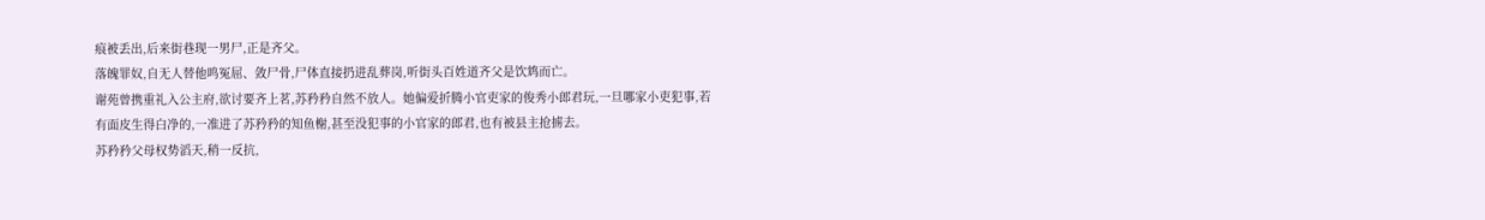痕被丢出,后来街巷现一男尸,正是齐父。
落魄罪奴,自无人替他鸣冤屈、敛尸骨,尸体直接扔进乱葬岗,听街头百姓道齐父是饮鸩而亡。
谢苑曾携重礼入公主府,欲讨要齐上茗,苏矜矜自然不放人。她偏爱折腾小官吏家的俊秀小郎君玩,一旦哪家小吏犯事,若有面皮生得白净的,一准进了苏矜矜的知鱼榭,甚至没犯事的小官家的郎君,也有被县主抢掳去。
苏矜矜父母权势滔天,稍一反抗,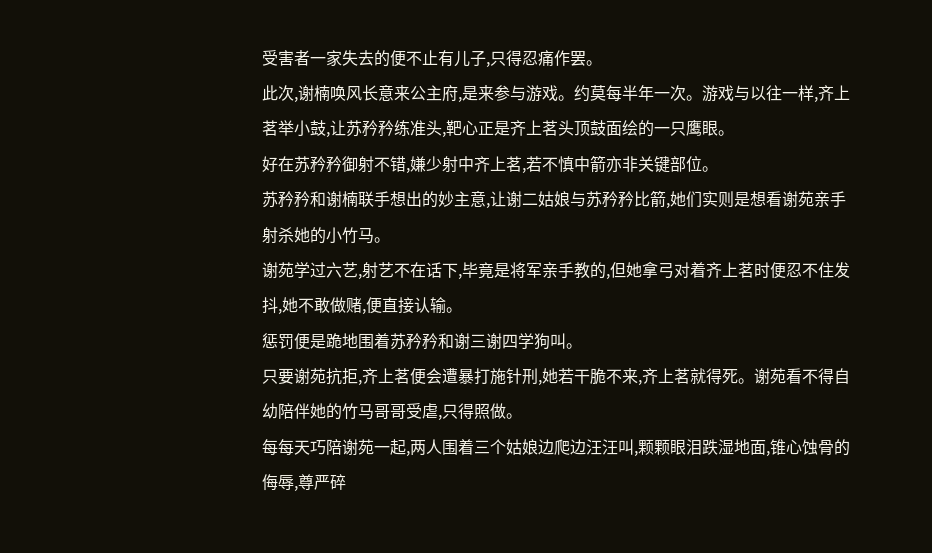受害者一家失去的便不止有儿子,只得忍痛作罢。
此次,谢楠唤风长意来公主府,是来参与游戏。约莫每半年一次。游戏与以往一样,齐上茗举小鼓,让苏矜矜练准头,靶心正是齐上茗头顶鼓面绘的一只鹰眼。
好在苏矜矜御射不错,嫌少射中齐上茗,若不慎中箭亦非关键部位。
苏矜矜和谢楠联手想出的妙主意,让谢二姑娘与苏矜矜比箭,她们实则是想看谢苑亲手射杀她的小竹马。
谢苑学过六艺,射艺不在话下,毕竟是将军亲手教的,但她拿弓对着齐上茗时便忍不住发抖,她不敢做赌,便直接认输。
惩罚便是跪地围着苏矜矜和谢三谢四学狗叫。
只要谢苑抗拒,齐上茗便会遭暴打施针刑,她若干脆不来,齐上茗就得死。谢苑看不得自幼陪伴她的竹马哥哥受虐,只得照做。
每每天巧陪谢苑一起,两人围着三个姑娘边爬边汪汪叫,颗颗眼泪跌湿地面,锥心蚀骨的侮辱,尊严碎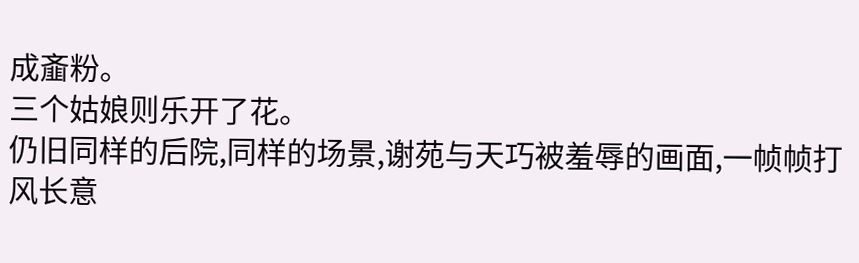成齑粉。
三个姑娘则乐开了花。
仍旧同样的后院,同样的场景,谢苑与天巧被羞辱的画面,一帧帧打风长意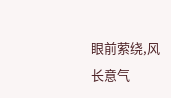眼前萦绕,风长意气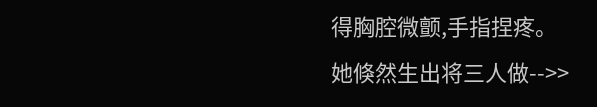得胸腔微颤,手指捏疼。
她倏然生出将三人做-->>